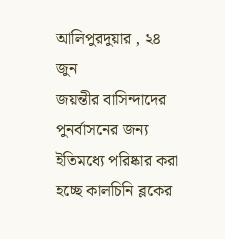আলিপুরদুয়ার , ২৪ জুন
জয়ন্তীর বাসিন্দাদের পুনর্বাসনের জন্য ইতিমধ্যে পরিষ্কার করা হচ্ছে কালচিনি ব্লকের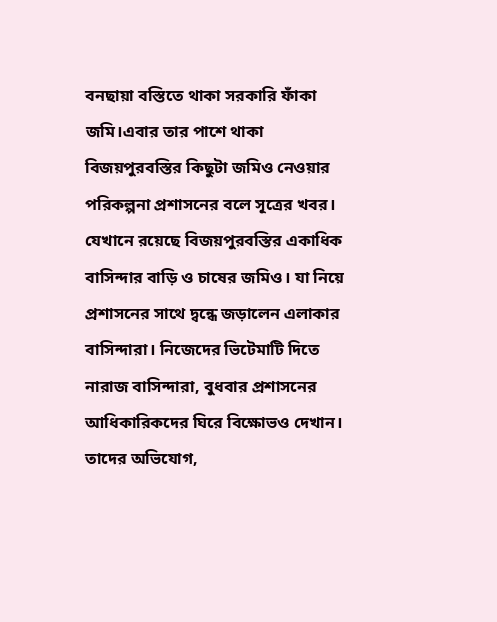বনছায়া বস্তিতে থাকা সরকারি ফাঁকা জমি।এবার তার পাশে থাকা বিজয়পুরবস্তির কিছুটা জমিও নেওয়ার পরিকল্পনা প্রশাসনের বলে সূত্রের খবর। যেখানে রয়েছে বিজয়পুরবস্তির একাধিক বাসিন্দার বাড়ি ও চাষের জমিও। যা নিয়ে প্রশাসনের সাথে দ্বন্ধে জড়ালেন এলাকার বাসিন্দারা। নিজেদের ভিটেমাটি দিতে নারাজ বাসিন্দারা, বুধবার প্রশাসনের আধিকারিকদের ঘিরে বিক্ষোভও দেখান।
তাদের অভিযোগ,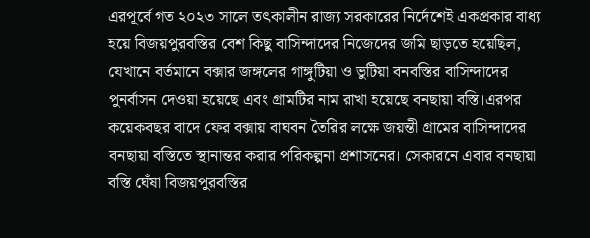এরপূর্বে গত ২০২৩ সালে তৎকালীন রাজ্য সরকারের নির্দেশেই একপ্রকার বাধ্য হয়ে বিজয়পুরবস্তির বেশ কিছু বাসিন্দাদের নিজেদের জমি ছাড়তে হয়েছিল, যেখানে বর্তমানে বক্সার জঙ্গলের গাঙ্গুটিয়া ও ভুটিয়া বনবস্তির বাসিন্দাদের পুনর্বাসন দেওয়া হয়েছে এবং গ্রামটির নাম রাখা হয়েছে বনছায়া বস্তি।এরপর কয়েকবছর বাদে ফের বক্সায় বাঘবন তৈরির লক্ষে জয়ন্তী গ্রামের বাসিন্দাদের বনছায়া বস্তিতে স্থানান্তর করার পরিকল্পনা প্রশাসনের। সেকারনে এবার বনছায়া বস্তি ঘেঁষা বিজয়পুরবস্তির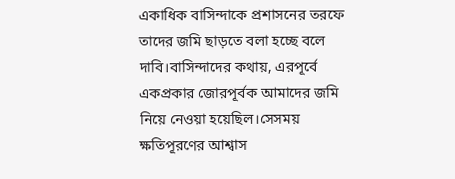একাধিক বাসিন্দাকে প্রশাসনের তরফে তাদের জমি ছাড়তে বলা হচ্ছে বলে দাবি।বাসিন্দাদের কথায়, এরপূর্বে একপ্রকার জোরপূর্বক আমাদের জমি নিয়ে নেওয়া হয়েছিল।সেসময় ক্ষতিপূরণের আশ্বাস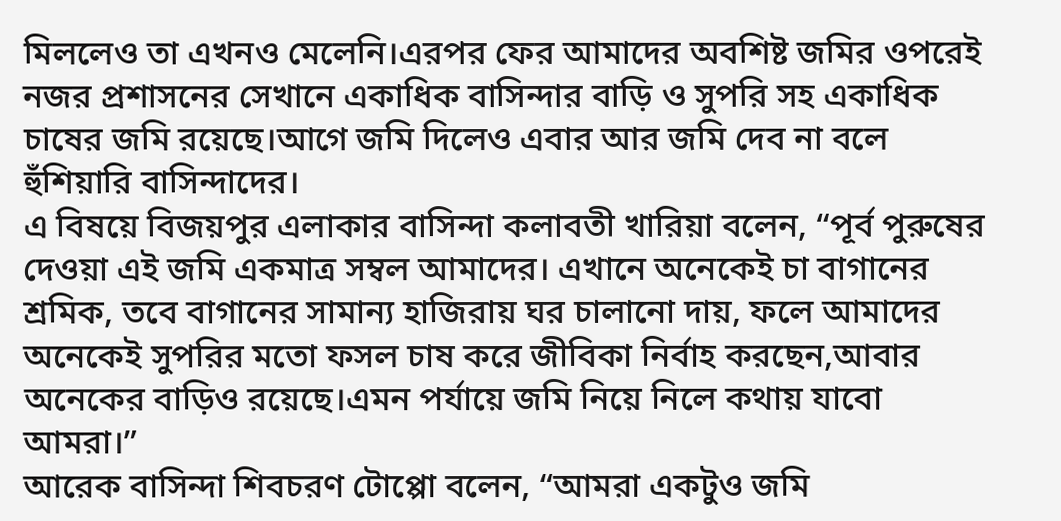মিললেও তা এখনও মেলেনি।এরপর ফের আমাদের অবশিষ্ট জমির ওপরেই নজর প্রশাসনের সেখানে একাধিক বাসিন্দার বাড়ি ও সুপরি সহ একাধিক চাষের জমি রয়েছে।আগে জমি দিলেও এবার আর জমি দেব না বলে হুঁশিয়ারি বাসিন্দাদের।
এ বিষয়ে বিজয়পুর এলাকার বাসিন্দা কলাবতী খারিয়া বলেন, “পূর্ব পুরুষের দেওয়া এই জমি একমাত্র সম্বল আমাদের। এখানে অনেকেই চা বাগানের শ্রমিক, তবে বাগানের সামান্য হাজিরায় ঘর চালানো দায়, ফলে আমাদের অনেকেই সুপরির মতো ফসল চাষ করে জীবিকা নির্বাহ করছেন,আবার অনেকের বাড়িও রয়েছে।এমন পর্যায়ে জমি নিয়ে নিলে কথায় যাবো আমরা।”
আরেক বাসিন্দা শিবচরণ টোপ্পো বলেন, “আমরা একটুও জমি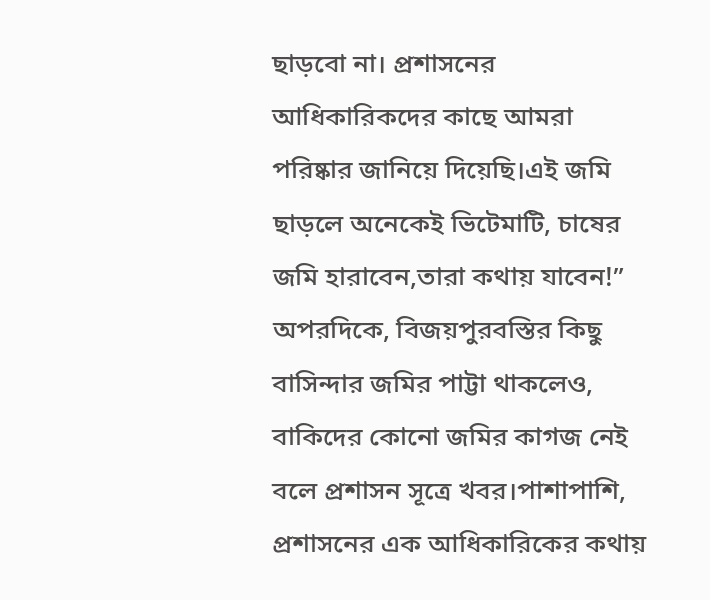ছাড়বো না। প্রশাসনের আধিকারিকদের কাছে আমরা পরিষ্কার জানিয়ে দিয়েছি।এই জমি ছাড়লে অনেকেই ভিটেমাটি, চাষের জমি হারাবেন,তারা কথায় যাবেন!”
অপরদিকে, বিজয়পুরবস্তির কিছু বাসিন্দার জমির পাট্টা থাকলেও, বাকিদের কোনো জমির কাগজ নেই বলে প্রশাসন সূত্রে খবর।পাশাপাশি, প্রশাসনের এক আধিকারিকের কথায়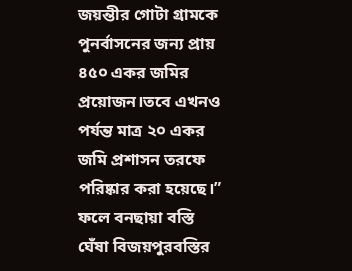জয়ন্তীর গোটা গ্রামকে পুনর্বাসনের জন্য প্রায় ৪৫০ একর জমির প্রয়োজন।তবে এখনও পর্যন্ত মাত্র ২০ একর জমি প্রশাসন তরফে পরিষ্কার করা হয়েছে।” ফলে বনছায়া বস্তি ঘেঁষা বিজয়পুরবস্তির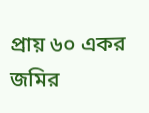প্রায় ৬০ একর জমির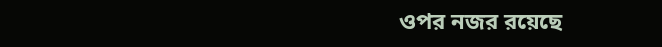ওপর নজর রয়েছে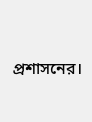প্রশাসনের।